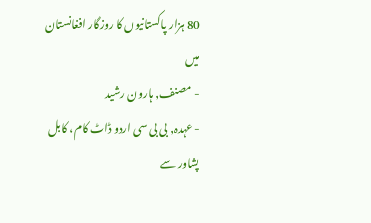80 ہزار پاکستانیوں کا روزگار افغانستان میں
- مصنف, ہارون رشید
- عہدہ, بی بی سی اردو ڈاٹ کام، کابل
پشاور سے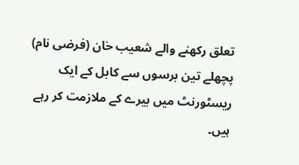تعلق رکھنے والے شعیب خان (فرضی نام) پچھلے تین برسوں سے کابل کے ایک ریسٹورنٹ میں بیرے کے ملازمت کر رہے ہیں۔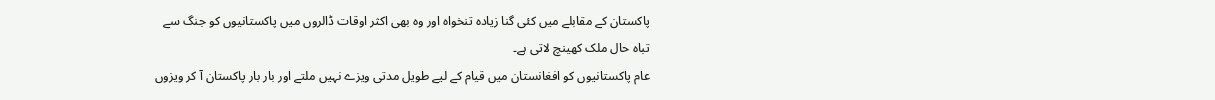پاکستان کے مقابلے میں کئی گنا زیادہ تنخواہ اور وہ بھی اکثر اوقات ڈالروں میں پاکستانیوں کو جنگ سے تباہ حال ملک کھینچ لاتی ہے۔
عام پاکستانیوں کو افغانستان میں قیام کے لیے طویل مدتی ویزے نہیں ملتے اور بار بار پاکستان آ کر ویزوں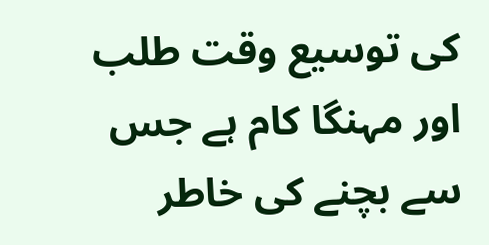کی توسیع وقت طلب اور مہنگا کام ہے جس سے بچنے کی خاطر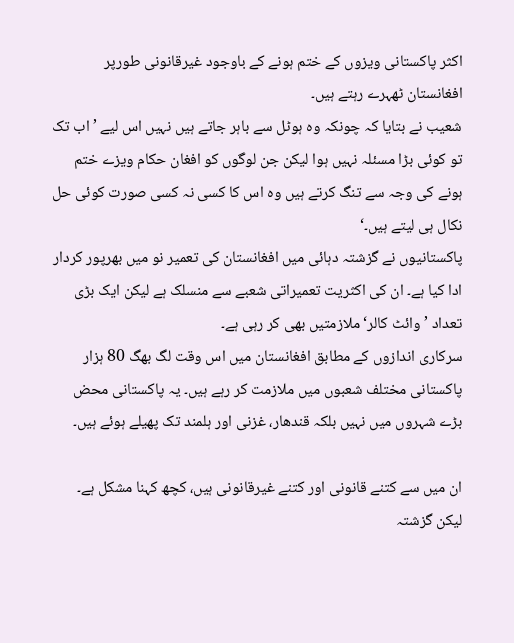اکثر پاکستانی ویزوں کے ختم ہونے کے باوجود غیرقانونی طورپر افغانستان ٹھہرے رہتے ہیں۔
شعیب نے بتایا کہ چونکہ وہ ہوٹل سے باہر جاتے ہیں نہیں اس لیے ’اب تک تو کوئی بڑا مسئلہ نہیں ہوا لیکن جن لوگوں کو افغان حکام ویزے ختم ہونے کی وجہ سے تنگ کرتے ہیں وہ اس کا کسی نہ کسی صورت کوئی حل نکال ہی لیتے ہیں۔‘
پاکستانیوں نے گزشتہ دہائی میں افغانستان کی تعمیر نو میں بھرپور کردار ادا کیا ہے۔ ان کی اکثریت تعمیراتی شعبے سے منسلک ہے لیکن ایک بڑی تعداد ’وائٹ کالر‘ ملازمتیں بھی کر رہی ہے۔
سرکاری اندازوں کے مطابق افغانستان میں اس وقت لگ بھگ 80 ہزار پاکستانی مختلف شعبوں میں ملازمت کر رہے ہیں۔ یہ پاکستانی محض بڑے شہروں میں نہیں بلکہ قندھار، غزنی اور ہلمند تک پھیلے ہوئے ہیں۔

ان میں سے کتنے قانونی اور کتنے غیرقانونی ہیں، کچھ کہنا مشکل ہے۔
لیکن گزشتہ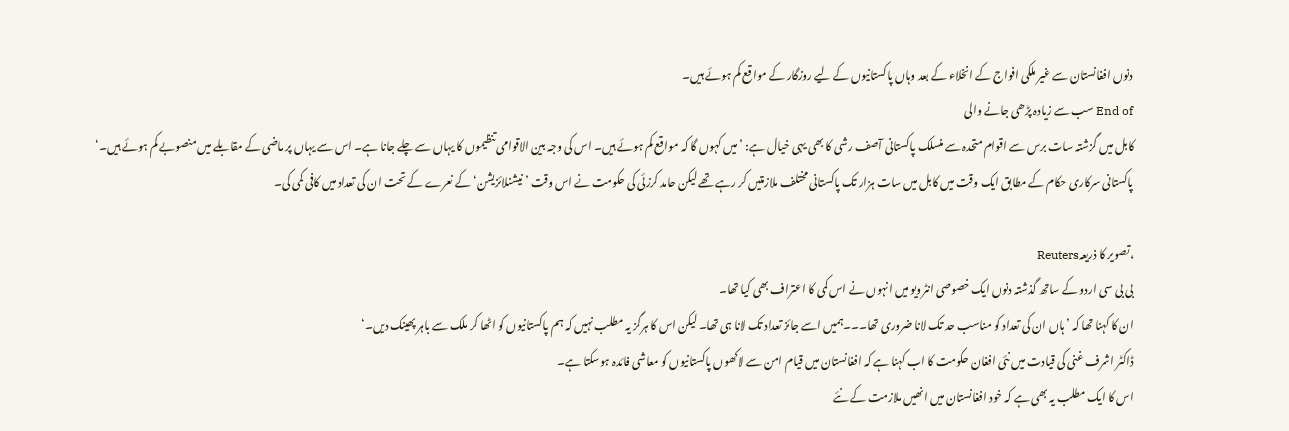دنوں افغانستان سے غیر ملکی افواج کے انخلاء کے بعد وہاں پاکستانیوں کے لیے روزگار کے مواقع کم ہوئے ہیں۔
End of سب سے زیادہ پڑھی جانے والی
کابل میں گزشتہ سات برس سے اقوام متحدہ سے منسلک پاکستانی آصف رشی کا بھی یہی خیال ہے: ’میں کہوں گا کہ مواقع کم ہوئے ہیں۔ اس کی وجہ بین الاقوامی تنظیموں کا یہاں سے چلے جانا ہے۔ اس سے یہاں پر ماضی کے مقابلے میں منصوبے کم ہوئے ہیں۔‘
پاکستانی سرکاری حکام کے مطابق ایک وقت میں کابل میں سات ہزار تک پاکستانی مختلف ملازمتیں کر رہے تھے لیکن حامد کرزئی کی حکومت نے اس وقت ’نیشنلائزیشن‘ کے نعرے کے تحت ان کی تعداد میں کافی کمی کی۔

،تصویر کا ذریعہReuters
بی بی سی اردو کے ساتھ گذشتہ دنوں ایک خصوصی انٹرویو میں انہوں نے اس کمی کا اعتراف بھی کیا تھا۔
ان کا کہنا تھا کہ ’ہاں ان کی تعداد کو مناسب حد تک لانا ضروری تھا۔۔۔ہمیں اسے جائز تعداد تک لانا ہی تھا۔ لیکن اس کا ہرگز یہ مطلب نہیں کہ ہم پاکستانیوں کو اٹھا کر ملک سے باہر پھینک دیں۔‘
ڈاکٹر اشرف غنی کی قیادت میں نئی افغان حکومت کا اب کہنا ہے کہ افغانستان میں قیام امن سے لاکھوں پاکستانیوں کو معاشی فائدہ ہوسکتا ہے۔
اس کا ایک مطلب یہ بھی ہے کہ خود افغانستان میں انھیں ملازمت کے نئے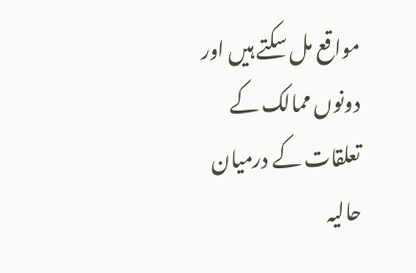مواقع مل سکتے ہیں اور دونوں ممالک کے تعلقات کے درمیان حالیہ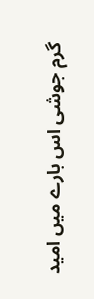گرم جوشی اس بارے میں امید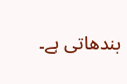بندھاتی ہے۔